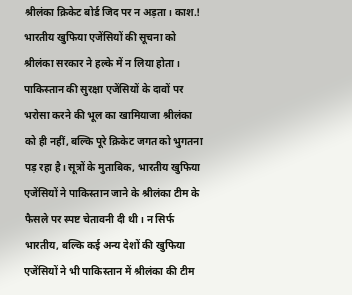श्रीलंका क्रिकेट बोर्ड जिद पर न अड़ता। काश.! भारतीय खुफिया एजेंसियों की सूचना को श्रीलंका सरकार ने हल्के में न लिया होता। पाकिस्तान की सुरक्षा एजेंसियों के दावों पर भरोसा करने की भूल का खामियाजा श्रीलंका को ही नहीं, बल्कि पूरे क्रिकेट जगत को भुगतना पड़ रहा है। सूत्रों के मुताबिक, भारतीय खुफिया एजेंसियों ने पाकिस्तान जाने के श्रीलंका टीम के फैसले पर स्पष्ट चेतावनी दी थी। न सिर्फ भारतीय, बल्कि कई अन्य देशों की खुफिया एजेंसियों ने भी पाकिस्तान में श्रीलंका की टीम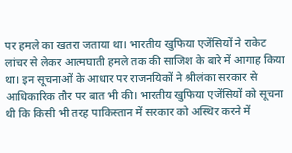पर हमले का खतरा जताया था। भारतीय खुफिया एजेंसियों ने राकेट लांचर से लेकर आत्मघाती हमले तक की साजिश के बारे में आगाह किया था। इन सूचनाओं के आधार पर राजनयिकों ने श्रीलंका सरकार से आधिकारिक तौर पर बात भी की। भारतीय खुफिया एजेंसियों को सूचना थी कि किसी भी तरह पाकिस्तान में सरकार को अस्थिर करने में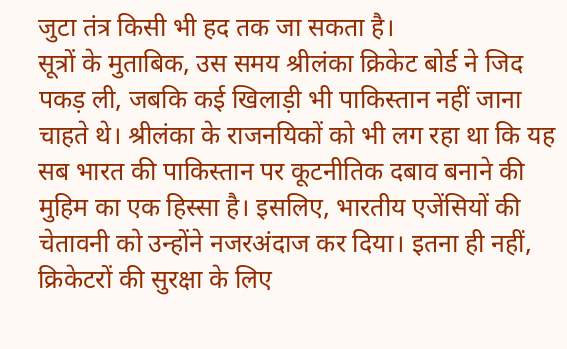जुटा तंत्र किसी भी हद तक जा सकता है।
सूत्रों के मुताबिक, उस समय श्रीलंका क्रिकेट बोर्ड ने जिद पकड़ ली, जबकि कई खिलाड़ी भी पाकिस्तान नहीं जाना चाहते थे। श्रीलंका के राजनयिकों को भी लग रहा था कि यह सब भारत की पाकिस्तान पर कूटनीतिक दबाव बनाने की मुहिम का एक हिस्सा है। इसलिए, भारतीय एजेंसियों की चेतावनी को उन्होंने नजरअंदाज कर दिया। इतना ही नहीं, क्रिकेटरों की सुरक्षा के लिए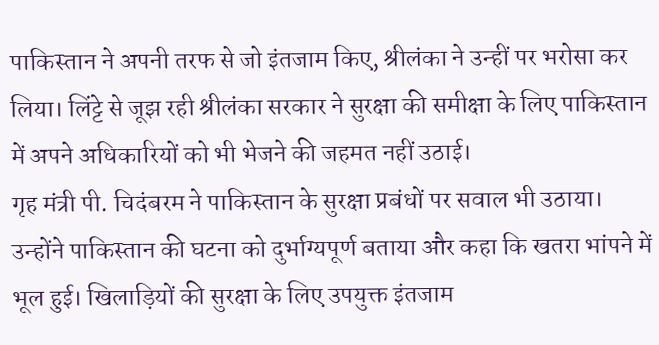पाकिस्तान ने अपनी तरफ से जो इंतजाम किए, श्रीलंका ने उन्हीं पर भरोसा कर लिया। लिंट्टे से जूझ रही श्रीलंका सरकार ने सुरक्षा की समीक्षा के लिए पाकिस्तान में अपने अधिकारियों को भी भेजने की जहमत नहीं उठाई।
गृह मंत्री पी. चिदंबरम ने पाकिस्तान के सुरक्षा प्रबंधों पर सवाल भी उठाया। उन्होंने पाकिस्तान की घटना को दुर्भाग्यपूर्ण बताया और कहा कि खतरा भांपने में भूल हुई। खिलाड़ियों की सुरक्षा के लिए उपयुक्त इंतजाम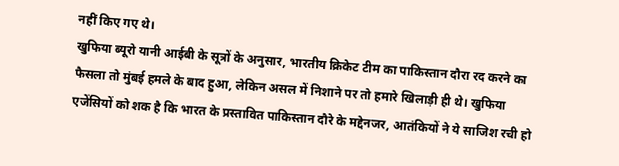नहीं किए गए थे।
खुफिया ब्यूरो यानी आईबी के सूत्रों के अनुसार, भारतीय क्रिकेट टीम का पाकिस्तान दौरा रद करने का फैसला तो मुंबई हमले के बाद हुआ, लेकिन असल में निशाने पर तो हमारे खिलाड़ी ही थे। खुफिया एजेंसियों को शक है कि भारत के प्रस्तावित पाकिस्तान दौरे के मद्देनजर, आतंकियों ने ये साजिश रची हो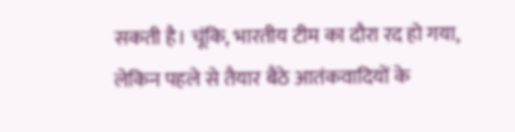सकती है। चूंकि, भारतीय टीम का दौरा रद हो गया, लेकिन पहले से तैयार बैठे आतंकवादियों के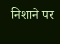निशाने पर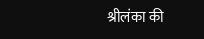श्रीलंका की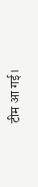टीम आ गई।